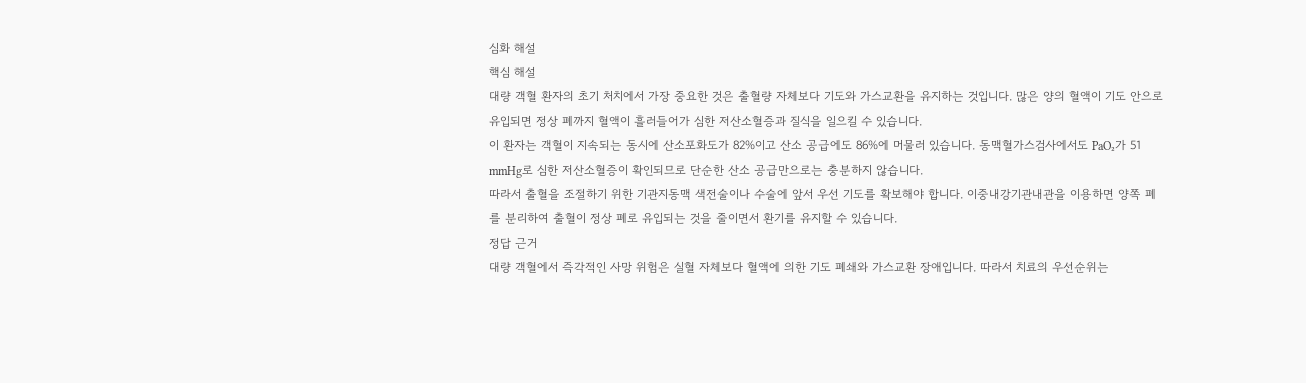심화 해설
핵심 해설
대량 객혈 환자의 초기 처치에서 가장 중요한 것은 출혈량 자체보다 기도와 가스교환을 유지하는 것입니다. 많은 양의 혈액이 기도 안으로 유입되면 정상 폐까지 혈액이 흘러들어가 심한 저산소혈증과 질식을 일으킬 수 있습니다.
이 환자는 객혈이 지속되는 동시에 산소포화도가 82%이고 산소 공급에도 86%에 머물러 있습니다. 동맥혈가스검사에서도 PaO₂가 51 mmHg로 심한 저산소혈증이 확인되므로 단순한 산소 공급만으로는 충분하지 않습니다.
따라서 출혈을 조절하기 위한 기관지동맥 색전술이나 수술에 앞서 우선 기도를 확보해야 합니다. 이중내강기관내관을 이용하면 양쪽 폐를 분리하여 출혈이 정상 폐로 유입되는 것을 줄이면서 환기를 유지할 수 있습니다.
정답 근거
대량 객혈에서 즉각적인 사망 위험은 실혈 자체보다 혈액에 의한 기도 폐쇄와 가스교환 장애입니다. 따라서 치료의 우선순위는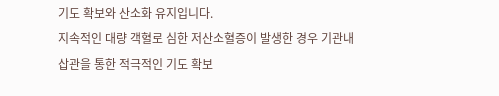기도 확보와 산소화 유지입니다.
지속적인 대량 객혈로 심한 저산소혈증이 발생한 경우 기관내삽관을 통한 적극적인 기도 확보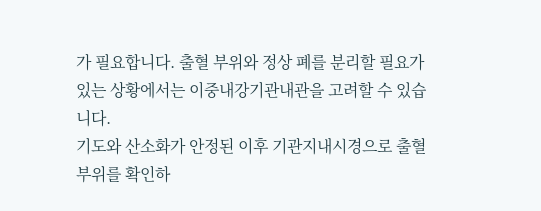가 필요합니다. 출혈 부위와 정상 폐를 분리할 필요가 있는 상황에서는 이중내강기관내관을 고려할 수 있습니다.
기도와 산소화가 안정된 이후 기관지내시경으로 출혈 부위를 확인하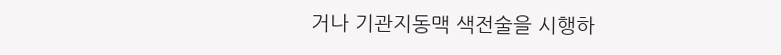거나 기관지동맥 색전술을 시행하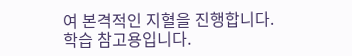여 본격적인 지혈을 진행합니다.
학습 참고용입니다.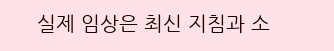실제 임상은 최신 지침과 소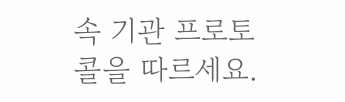속 기관 프로토콜을 따르세요.